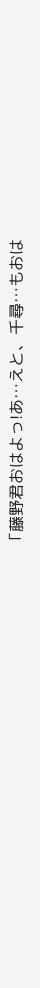「藤野君おはよっ!あ…えと、千尋…もおは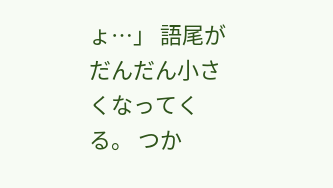ょ…」 語尾がだんだん小さくなってくる。 つか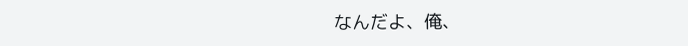なんだよ、俺、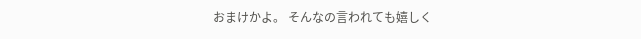おまけかよ。 そんなの言われても嬉しく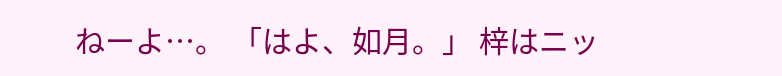ねーよ…。 「はよ、如月。」 梓はニッ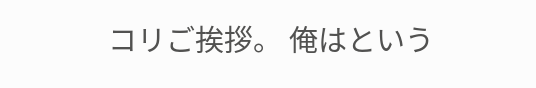コリご挨拶。 俺はという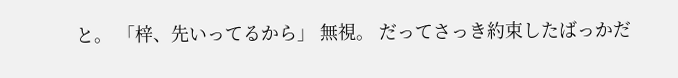と。 「梓、先いってるから」 無視。 だってさっき約束したばっかだ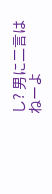し? 男に二言はねーよ